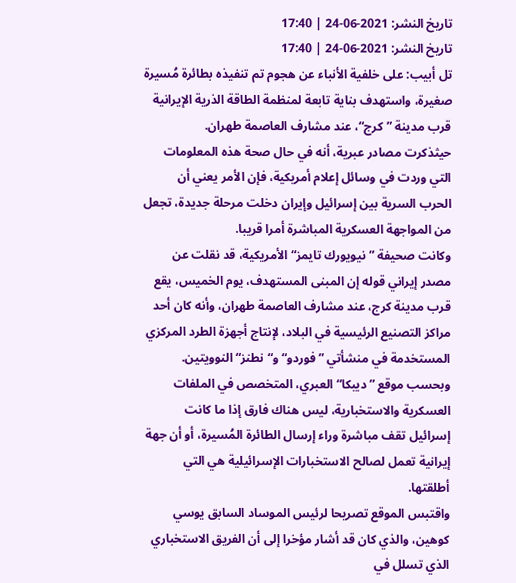تاريخ النشر: 2021-06-24 | 17:40
تاريخ النشر: 2021-06-24 | 17:40
تل أبيب: على خلفية الأنباء عن هجوم تم تنفيذه بطائرة مُسيرة صغيرة، واستهدف بناية تابعة لمنظمة الطاقة الذرية الإيرانية قرب مدينة ”كرج“، عند مشارف العاصمة طهران.
حيثذكرت مصادر عبرية، أنه في حال صحة هذه المعلومات التي وردت في وسائل إعلام أمريكية، فإن الأمر يعني أن الحرب السرية بين إسرائيل وإيران دخلت مرحلة جديدة، تجعل من المواجهة العسكرية المباشرة أمرا قريبا.
وكانت صحيفة ”نيويورك تايمز“ الأمريكية، قد نقلت عن مصدر إيراني قوله إن المبنى المستهدف، يوم الخميس، يقع قرب مدينة كرج، عند مشارف العاصمة طهران، وأنه كان أحد مراكز التصنيع الرئيسية في البلاد، لإنتاج أجهزة الطرد المركزي المستخدمة في منشأتي ”فوردو“ و“نطنز“ النوويتين.
وبحسب موقع ”ديبكا“ العبري، المتخصص في الملفات العسكرية والاستخبارية، ليس هناك فارق إذا ما كانت إسرائيل تقف مباشرة وراء إرسال الطائرة المُسيرة، أو أن جهة إيرانية تعمل لصالح الاستخبارات الإسرائيلية هي التي أطلقتها.
واقتبس الموقع تصريحا لرئيس الموساد السابق يوسي كوهين، والذي كان قد أشار مؤخرا إلى أن الفريق الاستخباري الذي تسلل في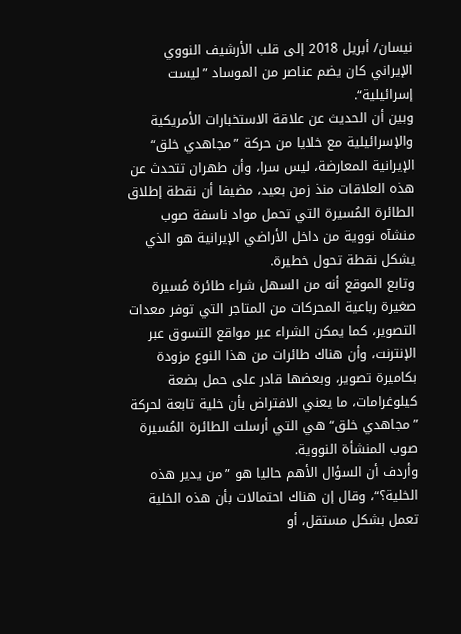نيسان/ أبريل 2018 إلى قلب الأرشيف النووي الإيراني كان يضم عناصر من الموساد ”ليست إسرائيلية“.
وبين أن الحديث عن علاقة الاستخبارات الأمريكية والإسرائيلية مع خلايا من حركة ”مجاهدي خلق“ الإيرانية المعارضة، ليس سرا، وأن طهران تتحدث عن هذه العلاقات منذ زمن بعيد، مضيفا أن نقطة إطلاق الطائرة المُسيرة التي تحمل مواد ناسفة صوب منشآه نووية من داخل الأراضي الإيرانية هو الذي يشكل نقطة تحول خطيرة.
وتابع الموقع أنه من السهل شراء طائرة مُسيرة صغيرة رباعية المحركات من المتاجر التي توفر معدات التصوير، كما يمكن الشراء عبر مواقع التسوق عبر الإنترنت، وأن هناك طائرات من هذا النوع مزودة بكاميرة تصوير، وبعضها قادر على حمل بضعة كيلوغرامات، ما يعني الافتراض بأن خلية تابعة لحركة ”مجاهدي خلق“ هي التي أرسلت الطائرة المُسيرة صوب المنشأة النووية.
وأردف أن السؤال الأهم حاليا هو ”من يدير هذه الخلية؟“، وقال إن هناك احتمالات بأن هذه الخلية تعمل بشكل مستقل، أو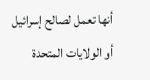أنها تعمل لصالح إسرائيل أو الولايات المتحدة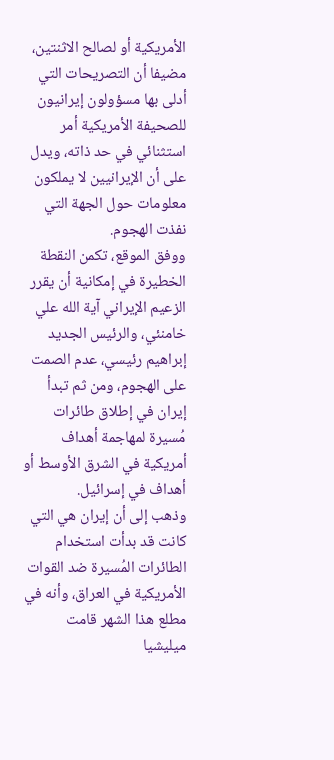الأمريكية أو لصالح الاثنتين، مضيفا أن التصريحات التي أدلى بها مسؤولون إيرانيون للصحيفة الأمريكية أمر استثنائي في حد ذاته، ويدل على أن الإيرانيين لا يملكون معلومات حول الجهة التي نفذت الهجوم.
ووفق الموقع، تكمن النقطة الخطيرة في إمكانية أن يقرر الزعيم الإيراني آية الله علي خامنئي، والرئيس الجديد إبراهيم رئيسي، عدم الصمت على الهجوم، ومن ثم تبدأ إيران في إطلاق طائرات مُسيرة لمهاجمة أهداف أمريكية في الشرق الأوسط أو أهداف في إسرائيل.
وذهب إلى أن إيران هي التي كانت قد بدأت استخدام الطائرات المُسيرة ضد القوات الأمريكية في العراق، وأنه في مطلع هذا الشهر قامت ميليشيا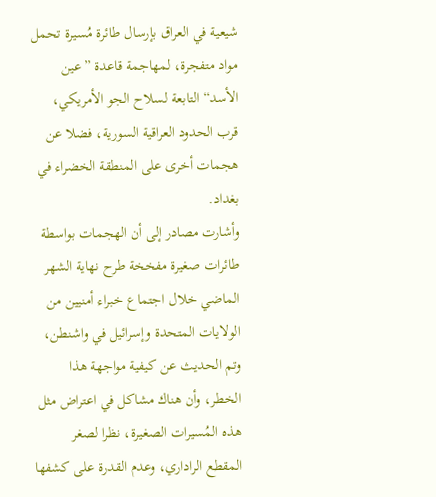شيعية في العراق بإرسال طائرة مُسيرة تحمل مواد متفجرة، لمهاجمة قاعدة ”عين الأسد“ التابعة لسلاح الجو الأمريكي، قرب الحدود العراقية السورية، فضلا عن هجمات أخرى على المنطقة الخضراء في بغداد.
وأشارت مصادر إلى أن الهجمات بواسطة طائرات صغيرة مفخخة طرح نهاية الشهر الماضي خلال اجتماع خبراء أمنيين من الولايات المتحدة وإسرائيل في واشنطن، وتم الحديث عن كيفية مواجهة هذا الخطر، وأن هناك مشاكل في اعتراض مثل هذه المُسيرات الصغيرة، نظرا لصغر المقطع الراداري، وعدم القدرة على كشفها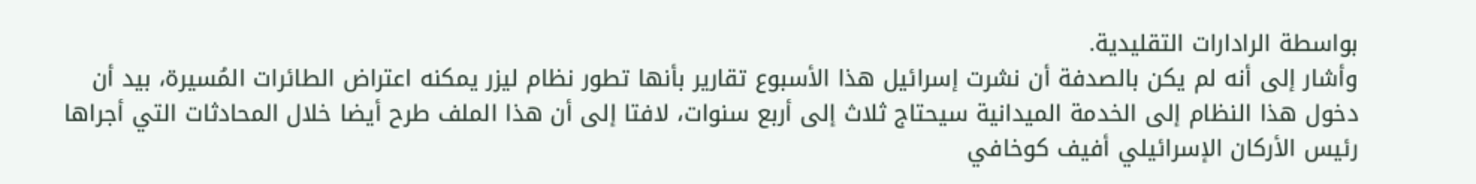بواسطة الرادارات التقليدية.
وأشار إلى أنه لم يكن بالصدفة أن نشرت إسرائيل هذا الأسبوع تقارير بأنها تطور نظام ليزر يمكنه اعتراض الطائرات المُسيرة، بيد أن دخول هذا النظام إلى الخدمة الميدانية سيحتاج ثلاث إلى أربع سنوات، لافتا إلى أن هذا الملف طرح أيضا خلال المحادثات التي أجراها رئيس الأركان الإسرائيلي أفيف كوخافي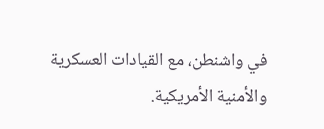في واشنطن، مع القيادات العسكرية والأمنية الأمريكية.